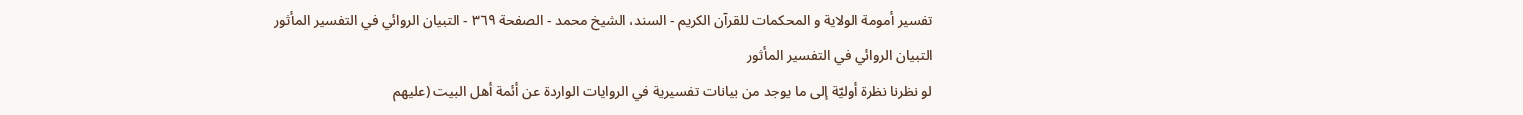تفسير أمومة الولاية و المحكمات للقرآن الكريم - السند، الشيخ محمد - الصفحة ٣٦٩ - التبيان الروائي في التفسير المأثور
التبيان الروائي في التفسير المأثور
لو نظرنا نظرة أوليّة إلى ما يوجد من بيانات تفسيرية في الروايات الواردة عن أئمة أهل البيت (عليهم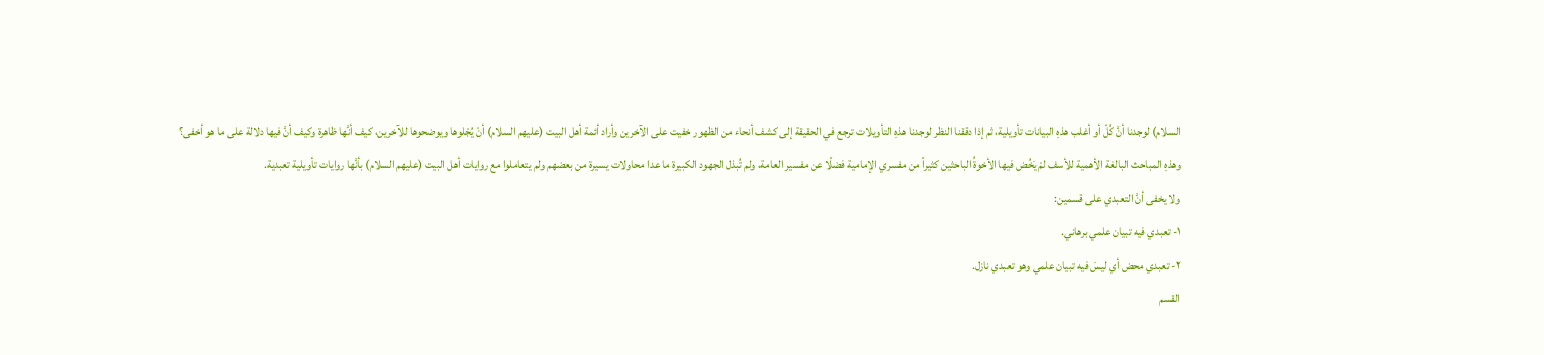السلام) لوجدنا أنَّ كُلّ أو أغلب هذهِ البيانات تأويلية، ثم إذا دققنا النظر لوجدنا هذهِ التأويلات ترجع في الحقيقة إلى كشف أنحاء من الظهور خفيت على الآخرين وأراد أئمة أهل البيت (عليهم السلام) أنْ يُجْلوها ويوضحوها للآخرين، كيف أنَّها ظاهرة وكيف أنَّ فيها دلالة على ما هو أخفى؟
وهذهِ المباحث البالغة الأهمية للأسف لمْ يَخُض فيها الأخوةُ الباحثين كثيراً من مفسري الإمامية فضلًا عن مفسير العامة، ولم تُبذل الجهود الكبيرة ما عدا محاولات يسيرة من بعضهم ولم يتعاملوا مع روايات أهل البيت (عليهم السلام) بأنَّها روايات تأويلية تعبدية.
ولا يخفى أنَّ التعبدي على قسمين:
١- تعبدي فيه تبيان علمي برهاني.
٢- تعبدي محض أي ليسَ فيه تبيان علمي وهو تعبدي نازل.
القسم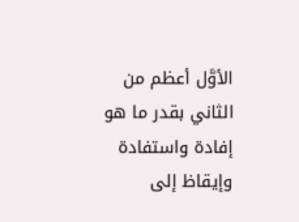الأوَّل أعظم من الثاني بقدر ما هو إفادة واستفادة وإيقاظ إلى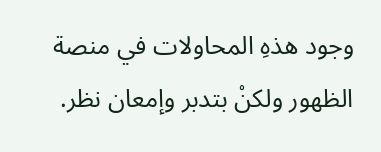وجود هذهِ المحاولات في منصة الظهور ولكنْ بتدبر وإمعان نظر.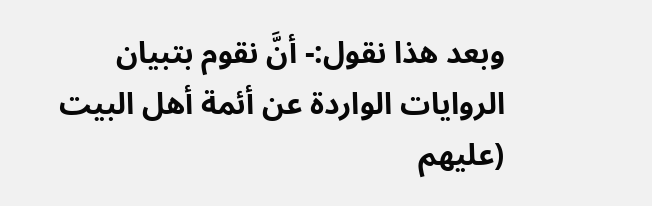وبعد هذا نقول:- أنَّ نقوم بتبيان الروايات الواردة عن أئمة أهل البيت (عليهم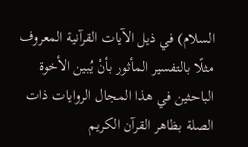السلام) في ذيل الآيات القرآنية المعروف مثلًا بالتفسير المأثور بأنْ يُبين الأخوة الباحثين في هذا المجال الروايات ذات الصلة بظاهر القرآن الكريم